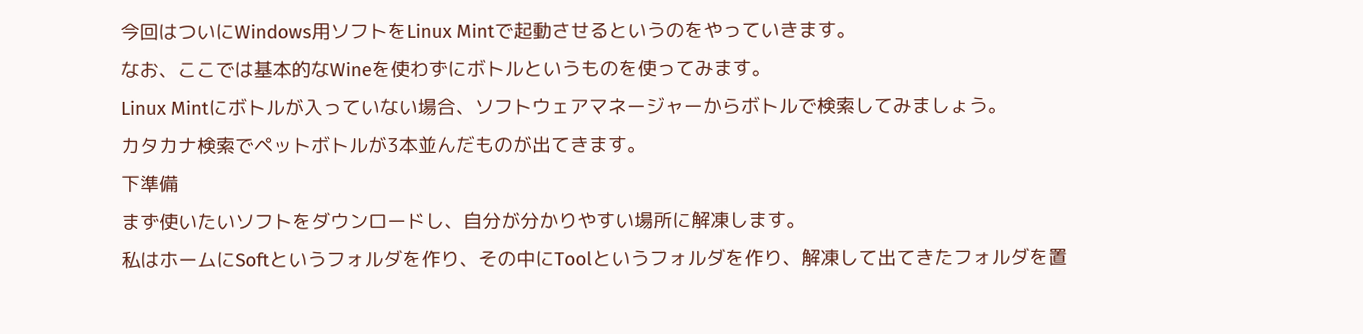今回はついにWindows用ソフトをLinux Mintで起動させるというのをやっていきます。
なお、ここでは基本的なWineを使わずにボトルというものを使ってみます。
Linux Mintにボトルが入っていない場合、ソフトウェアマネージャーからボトルで検索してみましょう。
カタカナ検索でペットボトルが3本並んだものが出てきます。
下準備
まず使いたいソフトをダウンロードし、自分が分かりやすい場所に解凍します。
私はホームにSoftというフォルダを作り、その中にToolというフォルダを作り、解凍して出てきたフォルダを置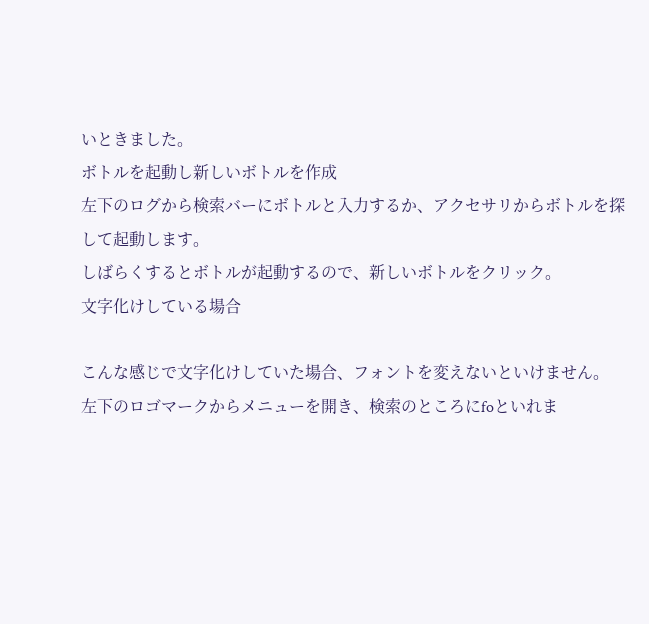いときました。
ボトルを起動し新しいボトルを作成
左下のログから検索バーにボトルと入力するか、アクセサリからボトルを探して起動します。
しばらくするとボトルが起動するので、新しいボトルをクリック。
文字化けしている場合

こんな感じで文字化けしていた場合、フォントを変えないといけません。
左下のロゴマークからメニューを開き、検索のところにfoといれま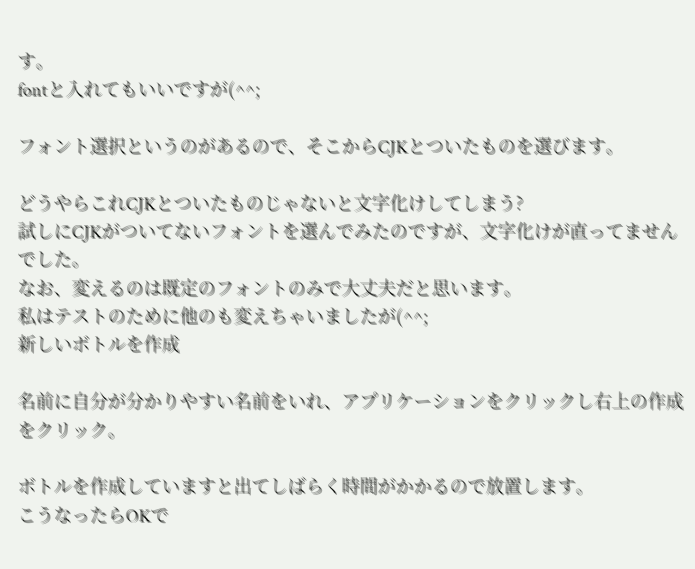す。
fontと入れてもいいですが(^^;

フォント選択というのがあるので、そこからCJKとついたものを選びます。

どうやらこれCJKとついたものじゃないと文字化けしてしまう?
試しにCJKがついてないフォントを選んでみたのですが、文字化けが直ってませんでした。
なお、変えるのは既定のフォントのみで大丈夫だと思います。
私はテストのために他のも変えちゃいましたが(^^;
新しいボトルを作成

名前に自分が分かりやすい名前をいれ、アプリケーションをクリックし右上の作成をクリック。

ボトルを作成していますと出てしばらく時間がかかるので放置します。
こうなったらOKで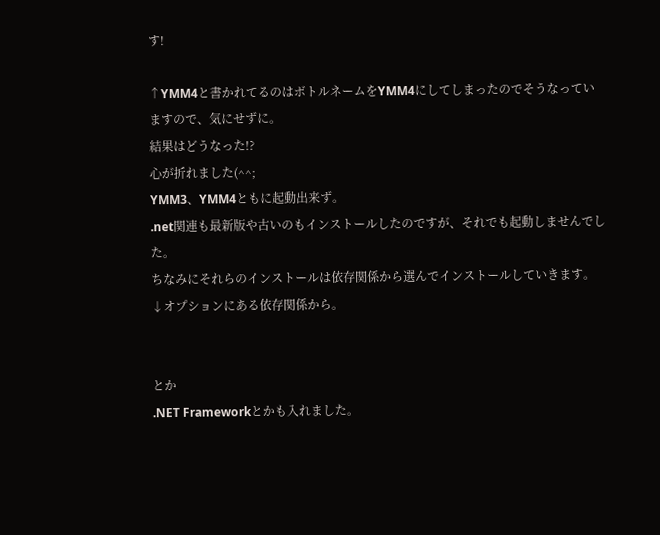す!

↑YMM4と書かれてるのはボトルネームをYMM4にしてしまったのでそうなっていますので、気にせずに。
結果はどうなった!?
心が折れました(^^;
YMM3、YMM4ともに起動出来ず。
.net関連も最新版や古いのもインストールしたのですが、それでも起動しませんでした。
ちなみにそれらのインストールは依存関係から選んでインストールしていきます。
↓オプションにある依存関係から。


とか
.NET Frameworkとかも入れました。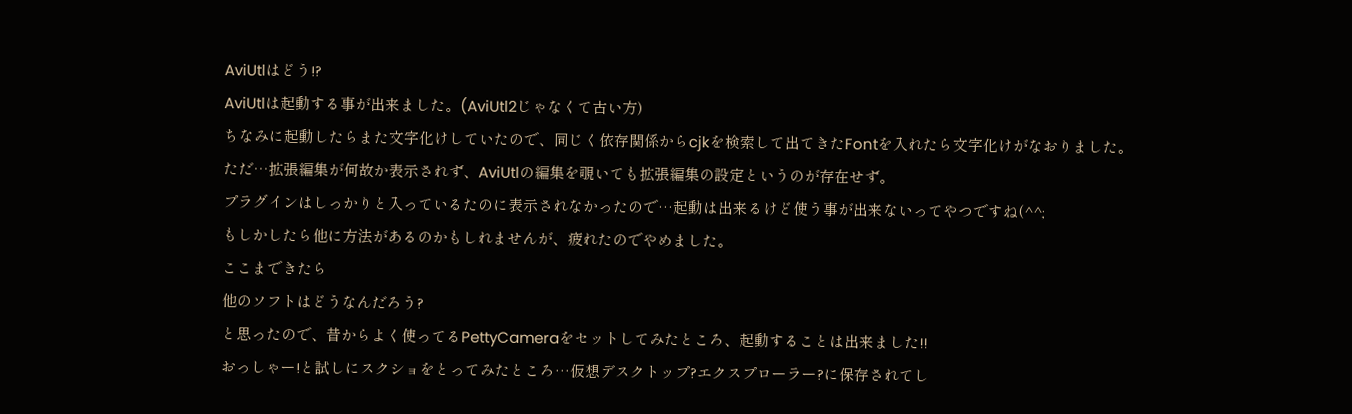AviUtlはどう!?
AviUtlは起動する事が出来ました。(AviUtl2じゃなくて古い方)
ちなみに起動したらまた文字化けしていたので、同じく依存関係からcjkを検索して出てきたFontを入れたら文字化けがなおりました。
ただ…拡張編集が何故か表示されず、AviUtlの編集を覗いても拡張編集の設定というのが存在せず。
プラグインはしっかりと入っているたのに表示されなかったので…起動は出来るけど使う事が出来ないってやつですね(^^;
もしかしたら他に方法があるのかもしれませんが、疲れたのでやめました。
ここまできたら
他のソフトはどうなんだろう?
と思ったので、昔からよく使ってるPettyCameraをセットしてみたところ、起動することは出来ました!!
おっしゃー!と試しにスクショをとってみたところ…仮想デスクトップ?エクスプローラー?に保存されてし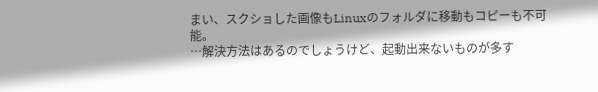まい、スクショした画像もLinuxのフォルダに移動もコピーも不可能。
…解決方法はあるのでしょうけど、起動出来ないものが多す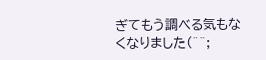ぎてもう調べる気もなくなりました(^^;